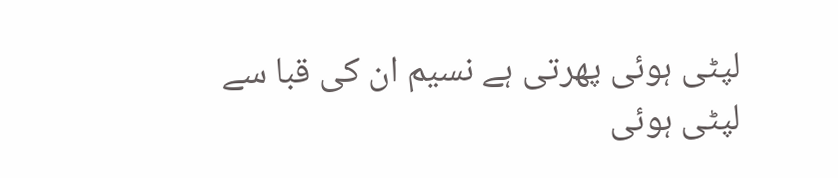لپٹی ہوئی پھرتی ہے نسیم ان کی قبا سے
لپٹی ہوئی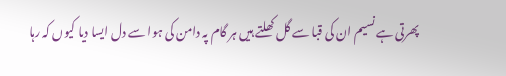پھرتی ہے نسیم ان کی قبا سے گل کھلتے ہیں ہر گام پہ دامن کی ہوا سے دل ایسا دیا کیوں کہ رہا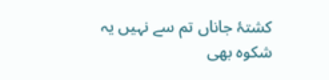کشتۂ جاناں تم سے نہیں یہ شکوہ بھی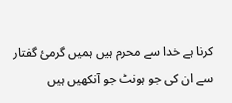کرنا ہے خدا سے محرم ہیں ہمیں گرمئ گفتار سے ان کی جو ہونٹ جو آنکھیں ہیں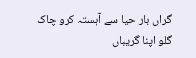گراں بار حیا سے آہستہ کرو چاک گلو اپنا گریباں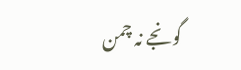گونجے نہ چمن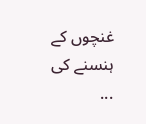غنچوں کے ہنسنے کی ...